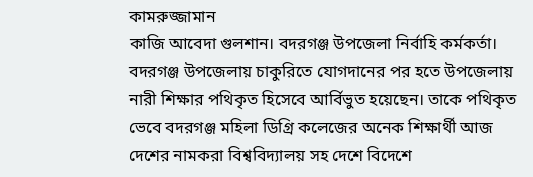কামরুজ্জামান
কাজি আবেদা গুলশান। বদরগঞ্জ উপজেলা নির্বাহি কর্মকর্তা। বদরগঞ্জ উপজেলায় চাকুরিতে যোগদানের পর হতে উপজেলায় নারী শিক্ষার পথিকৃত হিসেবে আর্বিভুত হয়েছেন। তাকে পথিকৃত ভেবে বদরগঞ্জ মহিলা ডিগ্রি কলেজের অনেক শিক্ষার্থী আজ দেশের নামকরা বিশ্ববিদ্যালয় সহ দেশে বিদেশে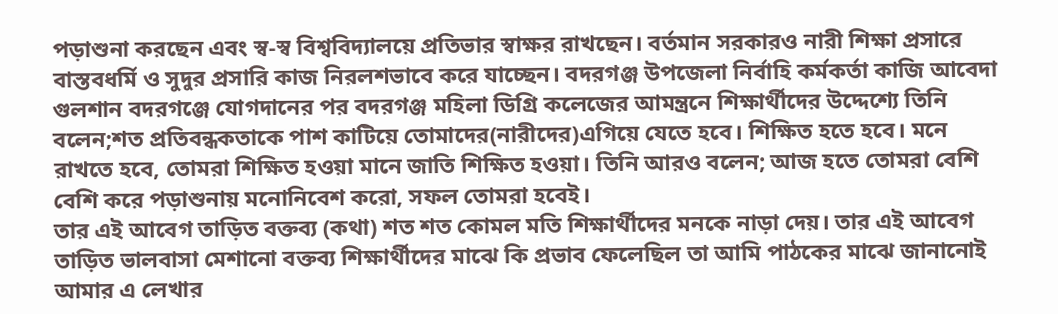পড়াশুনা করছেন এবং স্ব-স্ব বিশ্ববিদ্যালয়ে প্রতিভার স্বাক্ষর রাখছেন। বর্তমান সরকারও নারী শিক্ষা প্রসারে বাস্তবধর্মি ও সুদুর প্রসারি কাজ নিরলশভাবে করে যাচ্ছেন। বদরগঞ্জ উপজেলা নির্বাহি কর্মকর্তা কাজি আবেদা গুলশান বদরগঞ্জে যোগদানের পর বদরগঞ্জ মহিলা ডিগ্রি কলেজের আমন্ত্রনে শিক্ষার্থীদের উদ্দেশ্যে তিনি বলেন;শত প্রতিবন্ধকতাকে পাশ কাটিয়ে তোমাদের(নারীদের)এগিয়ে যেতে হবে। শিক্ষিত হতে হবে। মনে রাখতে হবে, তোমরা শিক্ষিত হওয়া মানে জাতি শিক্ষিত হওয়া। তিনি আরও বলেন; আজ হতে তোমরা বেশি বেশি করে পড়াশুনায় মনোনিবেশ করো, সফল তোমরা হবেই।
তার এই আবেগ তাড়িত বক্তব্য (কথা) শত শত কোমল মতি শিক্ষার্থীদের মনকে নাড়া দেয়। তার এই আবেগ তাড়িত ভালবাসা মেশানো বক্তব্য শিক্ষার্থীদের মাঝে কি প্রভাব ফেলেছিল তা আমি পাঠকের মাঝে জানানোই আমার এ লেখার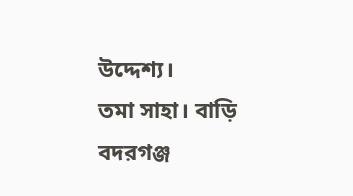উদ্দেশ্য।
তমা সাহা। বাড়ি বদরগঞ্জ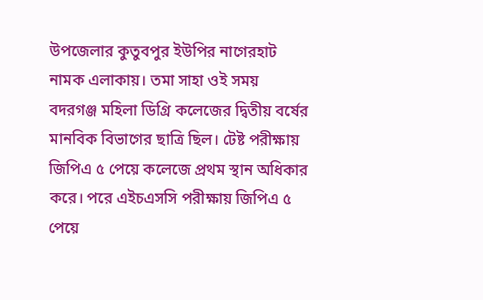উপজেলার কুতুবপুর ইউপির নাগেরহাট নামক এলাকায়। তমা সাহা ওই সময় বদরগঞ্জ মহিলা ডিগ্রি কলেজের দ্বিতীয় বর্ষের মানবিক বিভাগের ছাত্রি ছিল। টেষ্ট পরীক্ষায় জিপিএ ৫ পেয়ে কলেজে প্রথম স্থান অধিকার করে। পরে এইচএসসি পরীক্ষায় জিপিএ ৫ পেয়ে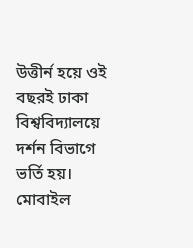উত্তীর্ন হয়ে ওই বছরই ঢাকা বিশ্ববিদ্যালয়ে দর্শন বিভাগে ভর্তি হয়।
মোবাইল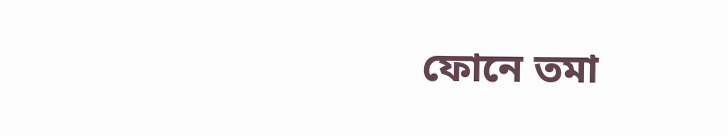ফোনে তমা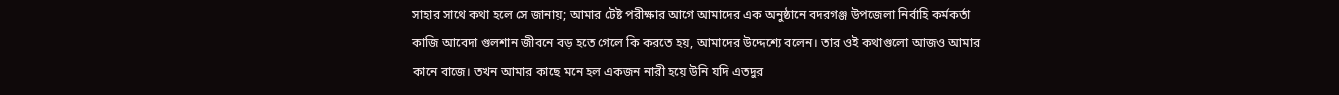সাহার সাথে কথা হলে সে জানায়; আমার টেষ্ট পরীক্ষার আগে আমাদের এক অনুষ্ঠানে বদরগঞ্জ উপজেলা নির্বাহি কর্মকর্তা কাজি আবেদা গুলশান জীবনে বড় হতে গেলে কি করতে হয়, আমাদের উদ্দেশ্যে বলেন। তার ওই কথাগুলো আজও আমার কানে বাজে। তখন আমার কাছে মনে হল একজন নারী হয়ে উনি যদি এতদুর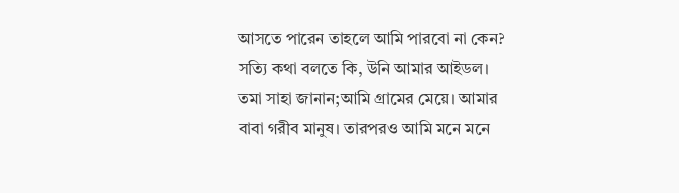আসতে পারেন তাহলে আমি পারবো না কেন? সত্যি কথা বলতে কি, উনি আমার আইডল।
তমা সাহা জানান;আমি গ্রামের মেয়ে। আমার বাবা গরীব মানুষ। তারপরও আমি মনে মনে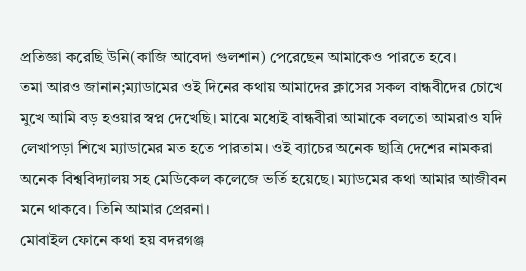প্রতিজ্ঞা করেছি উনি(কাজি আবেদা গুলশান) পেরেছেন আমাকেও পারতে হবে।
তমা আরও জানান;ম্যাডামের ওই দিনের কথায় আমাদের ক্লাসের সকল বান্ধবীদের চোখে মুখে আমি বড় হওয়ার স্বপ্ন দেখেছি। মাঝে মধ্যেই বান্ধবীরা আমাকে বলতো আমরাও যদি লেখাপড়া শিখে ম্যাডামের মত হতে পারতাম। ওই ব্যাচের অনেক ছাত্রি দেশের নামকরা অনেক বিশ্ববিদ্যালয় সহ মেডিকেল কলেজে ভর্তি হয়েছে। ম্যাডমের কথা আমার আজীবন মনে থাকবে। তিনি আমার প্রেরনা।
মোবাইল ফোনে কথা হয় বদরগঞ্জ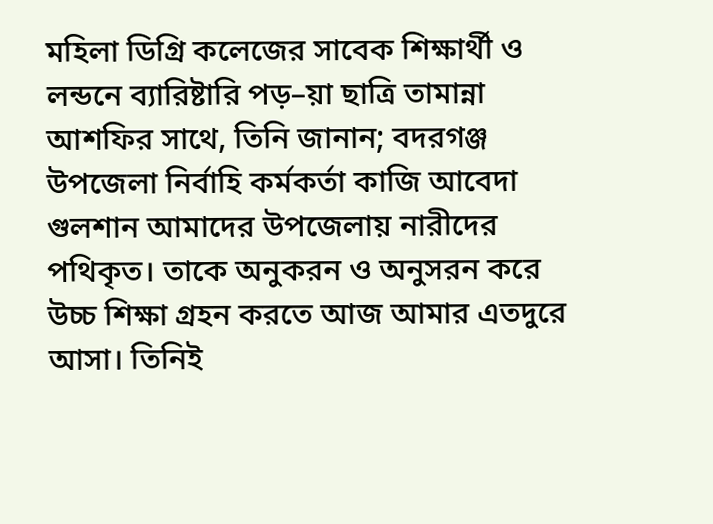মহিলা ডিগ্রি কলেজের সাবেক শিক্ষার্থী ও লন্ডনে ব্যারিষ্টারি পড়–য়া ছাত্রি তামান্না আশফির সাথে, তিনি জানান; বদরগঞ্জ উপজেলা নির্বাহি কর্মকর্তা কাজি আবেদা গুলশান আমাদের উপজেলায় নারীদের পথিকৃত। তাকে অনুকরন ও অনুসরন করে উচ্চ শিক্ষা গ্রহন করতে আজ আমার এতদুরে আসা। তিনিই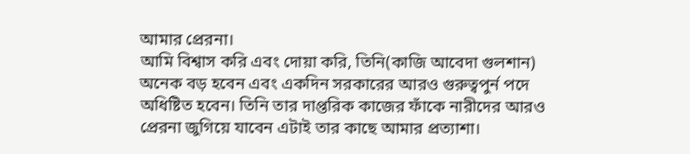আমার প্রেরনা।
আমি বিশ্বাস করি এবং দোয়া করি, তিনি(কাজি আবেদা গুলশান) অনেক বড় হবেন এবং একদিন সরকারের আরও গুরুত্বপুর্ন পদে অধিষ্টিত হবেন। তিনি তার দাপ্তরিক কাজের ফাঁকে নারীদের আরও প্রেরনা জুগিয়ে যাবেন এটাই তার কাছে আমার প্রত্যাশা।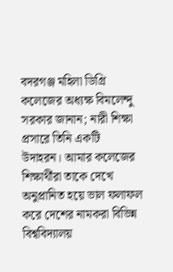বদরগঞ্জ মহিলা ডিগ্রি কলেজের অধ্যক্ষ বিমলেন্দু সরকার জানান; নারী শিক্ষা প্রসারে তিনি একটি উদাহরন। আমার কলেজের শিক্ষার্থীরা তাকে দেখে অনুপ্রানিত হয়ে ভাল ফলাফল করে দেশের নামকরা বিভিন্ন বিশ্ববিদ্যালয়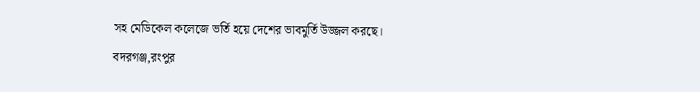সহ মেডিকেল কলেজে ভর্তি হয়ে দেশের ভাবমুর্তি উজ্জল করছে।
বদরগঞ্জ,রংপুর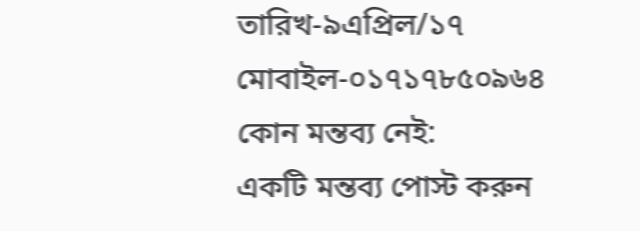তারিখ-৯এপ্রিল/১৭
মোবাইল-০১৭১৭৮৫০৯৬৪
কোন মন্তব্য নেই:
একটি মন্তব্য পোস্ট করুন